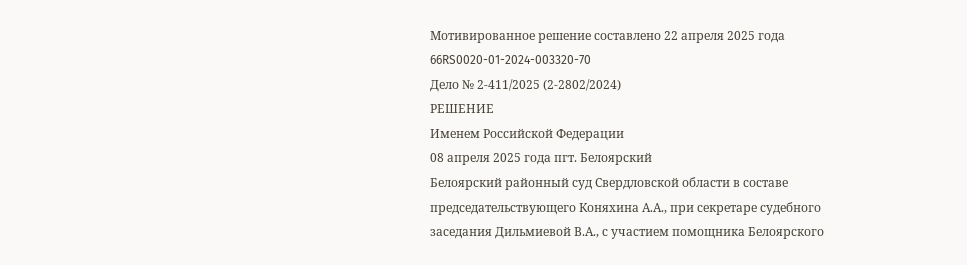Мотивированное решение составлено 22 апреля 2025 года
66RS0020-01-2024-003320-70
Дело № 2-411/2025 (2-2802/2024)
РЕШЕНИЕ
Именем Российской Федерации
08 апреля 2025 года пгт. Белоярский
Белоярский районный суд Свердловской области в составе председательствующего Коняхина А.А., при секретаре судебного заседания Дильмиевой В.А., с участием помощника Белоярского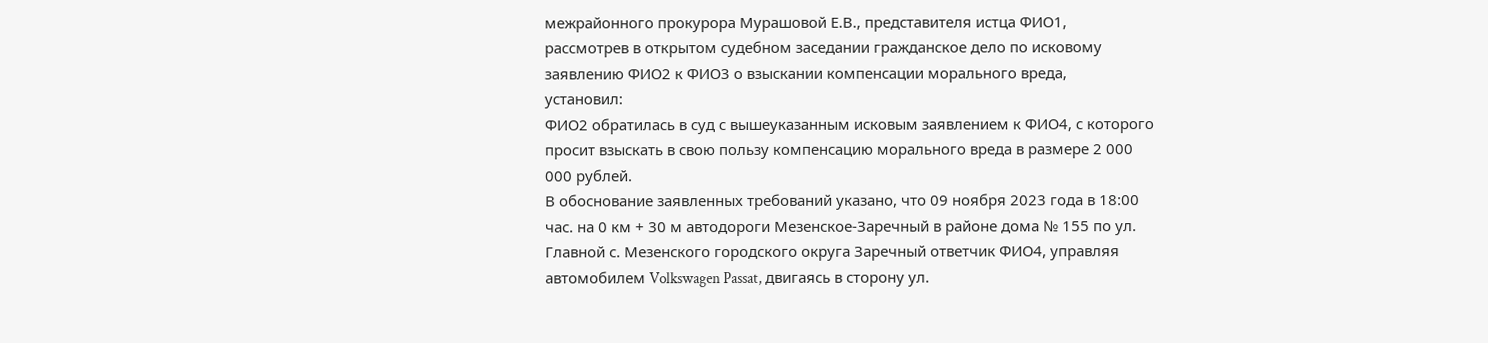межрайонного прокурора Мурашовой Е.В., представителя истца ФИО1,
рассмотрев в открытом судебном заседании гражданское дело по исковому заявлению ФИО2 к ФИО3 о взыскании компенсации морального вреда,
установил:
ФИО2 обратилась в суд с вышеуказанным исковым заявлением к ФИО4, с которого просит взыскать в свою пользу компенсацию морального вреда в размере 2 000 000 рублей.
В обоснование заявленных требований указано, что 09 ноября 2023 года в 18:00 час. на 0 км + 30 м автодороги Мезенское-Заречный в районе дома № 155 по ул. Главной с. Мезенского городского округа Заречный ответчик ФИО4, управляя автомобилем Volkswagen Passat, двигаясь в сторону ул.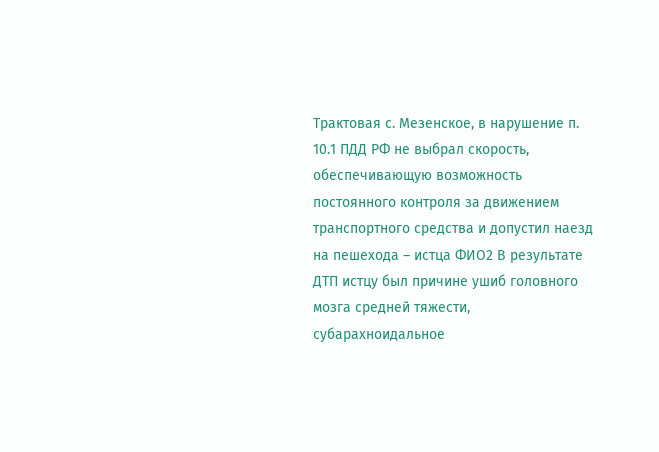Трактовая с. Мезенское, в нарушение п. 10.1 ПДД РФ не выбрал скорость, обеспечивающую возможность постоянного контроля за движением транспортного средства и допустил наезд на пешехода – истца ФИО2 В результате ДТП истцу был причине ушиб головного мозга средней тяжести, субарахноидальное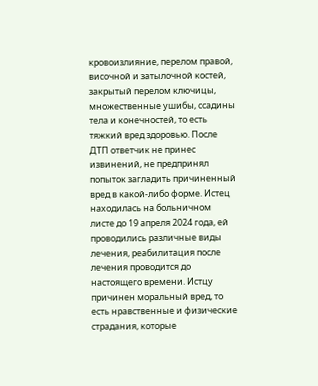кровоизлияние, перелом правой, височной и затылочной костей, закрытый перелом ключицы, множественные ушибы, ссадины тела и конечностей, то есть тяжкий вред здоровью. После ДТП ответчик не принес извинений, не предпринял попыток загладить причиненный вред в какой-либо форме. Истец находилась на больничном листе до 19 апреля 2024 года, ей проводились различные виды лечения, реабилитация после лечения проводится до настоящего времени. Истцу причинен моральный вред, то есть нравственные и физические страдания, которые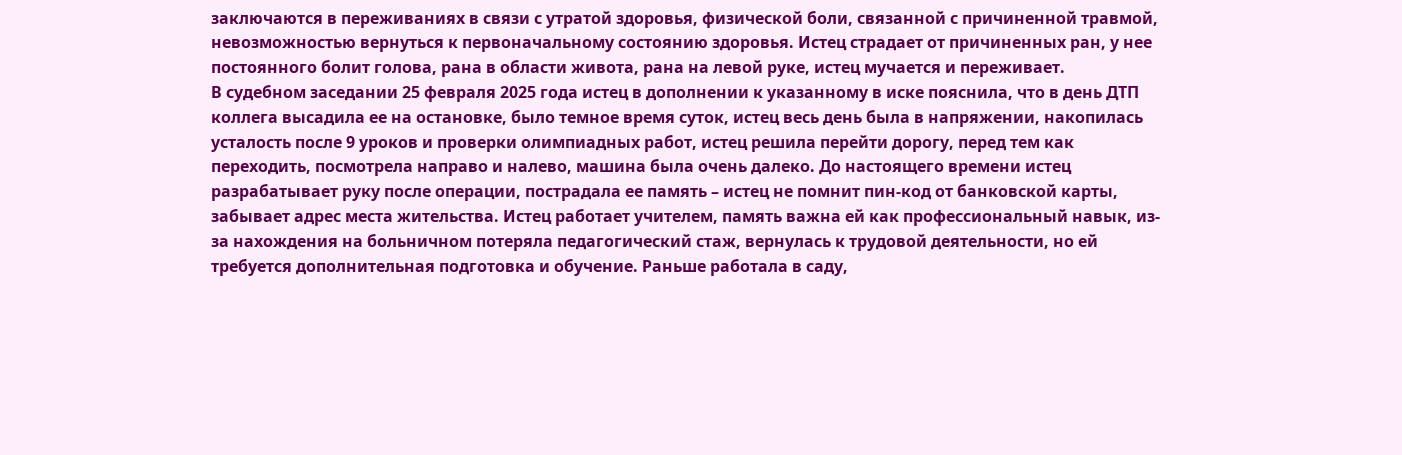заключаются в переживаниях в связи с утратой здоровья, физической боли, связанной с причиненной травмой, невозможностью вернуться к первоначальному состоянию здоровья. Истец страдает от причиненных ран, у нее постоянного болит голова, рана в области живота, рана на левой руке, истец мучается и переживает.
В судебном заседании 25 февраля 2025 года истец в дополнении к указанному в иске пояснила, что в день ДТП коллега высадила ее на остановке, было темное время суток, истец весь день была в напряжении, накопилась усталость после 9 уроков и проверки олимпиадных работ, истец решила перейти дорогу, перед тем как переходить, посмотрела направо и налево, машина была очень далеко. До настоящего времени истец разрабатывает руку после операции, пострадала ее память – истец не помнит пин-код от банковской карты, забывает адрес места жительства. Истец работает учителем, память важна ей как профессиональный навык, из-за нахождения на больничном потеряла педагогический стаж, вернулась к трудовой деятельности, но ей требуется дополнительная подготовка и обучение. Раньше работала в саду,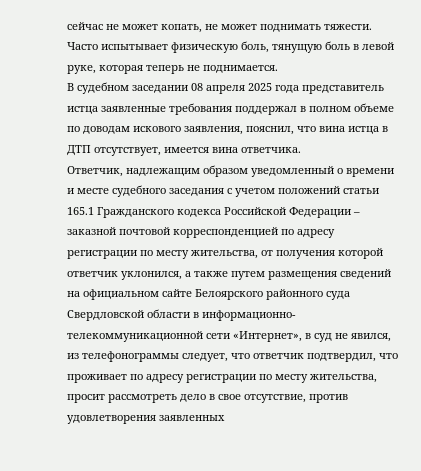сейчас не может копать, не может поднимать тяжести. Часто испытывает физическую боль, тянущую боль в левой руке, которая теперь не поднимается.
В судебном заседании 08 апреля 2025 года представитель истца заявленные требования поддержал в полном объеме по доводам искового заявления, пояснил, что вина истца в ДТП отсутствует, имеется вина ответчика.
Ответчик, надлежащим образом уведомленный о времени и месте судебного заседания с учетом положений статьи 165.1 Гражданского кодекса Российской Федерации – заказной почтовой корреспонденцией по адресу регистрации по месту жительства, от получения которой ответчик уклонился, а также путем размещения сведений на официальном сайте Белоярского районного суда Свердловской области в информационно-телекоммуникационной сети «Интернет», в суд не явился, из телефонограммы следует, что ответчик подтвердил, что проживает по адресу регистрации по месту жительства, просит рассмотреть дело в свое отсутствие, против удовлетворения заявленных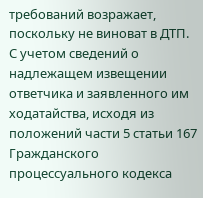требований возражает, поскольку не виноват в ДТП.
С учетом сведений о надлежащем извещении ответчика и заявленного им ходатайства, исходя из положений части 5 статьи 167 Гражданского процессуального кодекса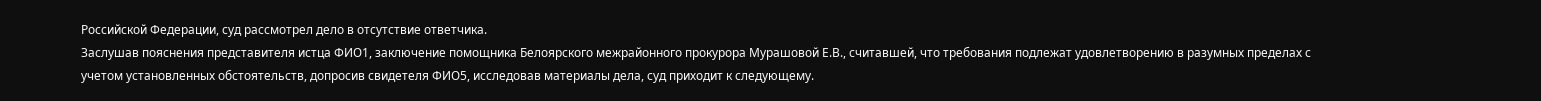Российской Федерации, суд рассмотрел дело в отсутствие ответчика.
Заслушав пояснения представителя истца ФИО1, заключение помощника Белоярского межрайонного прокурора Мурашовой Е.В., считавшей, что требования подлежат удовлетворению в разумных пределах с учетом установленных обстоятельств, допросив свидетеля ФИО5, исследовав материалы дела, суд приходит к следующему.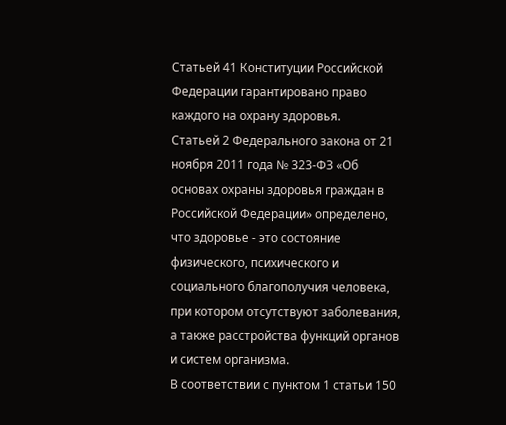Статьей 41 Конституции Российской Федерации гарантировано право каждого на охрану здоровья.
Статьей 2 Федерального закона от 21 ноября 2011 года № 323-ФЗ «Об основах охраны здоровья граждан в Российской Федерации» определено, что здоровье - это состояние физического, психического и социального благополучия человека, при котором отсутствуют заболевания, а также расстройства функций органов и систем организма.
В соответствии с пунктом 1 статьи 150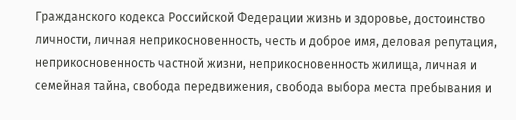Гражданского кодекса Российской Федерации жизнь и здоровье, достоинство личности, личная неприкосновенность, честь и доброе имя, деловая репутация, неприкосновенность частной жизни, неприкосновенность жилища, личная и семейная тайна, свобода передвижения, свобода выбора места пребывания и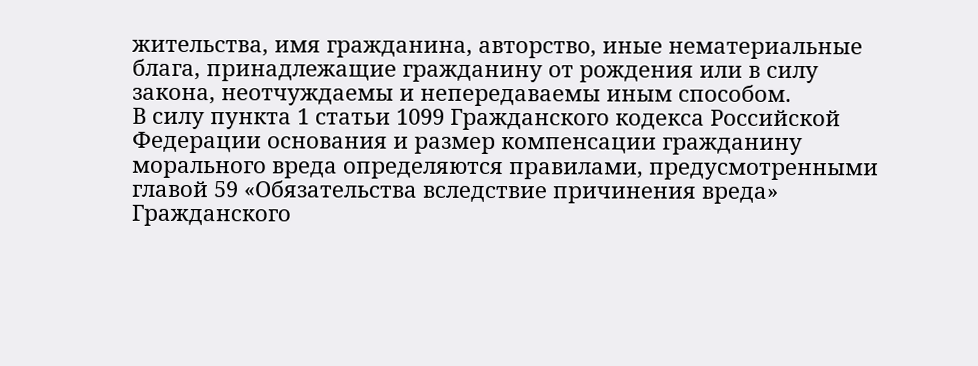жительства, имя гражданина, авторство, иные нематериальные блага, принадлежащие гражданину от рождения или в силу закона, неотчуждаемы и непередаваемы иным способом.
В силу пункта 1 статьи 1099 Гражданского кодекса Российской Федерации основания и размер компенсации гражданину морального вреда определяются правилами, предусмотренными главой 59 «Обязательства вследствие причинения вреда» Гражданского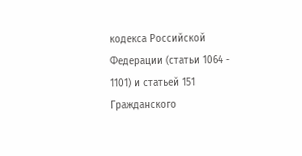кодекса Российской Федерации (статьи 1064 - 1101) и статьей 151 Гражданского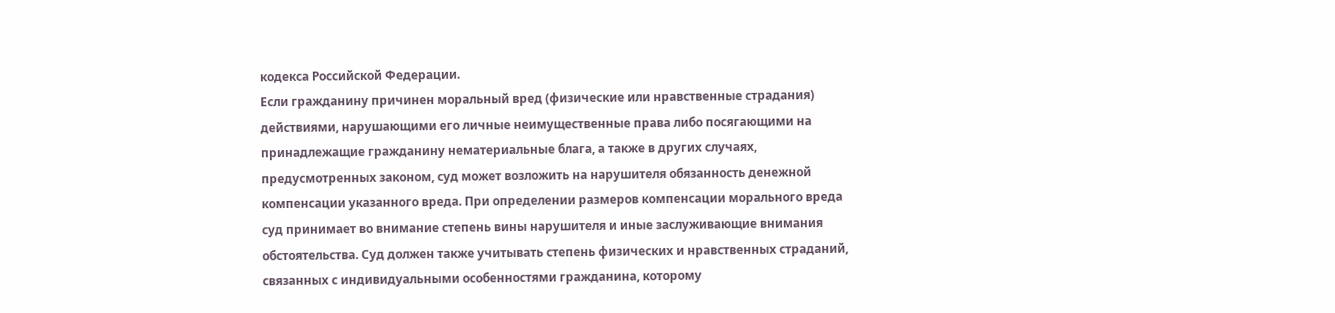кодекса Российской Федерации.
Если гражданину причинен моральный вред (физические или нравственные страдания) действиями, нарушающими его личные неимущественные права либо посягающими на принадлежащие гражданину нематериальные блага, а также в других случаях, предусмотренных законом, суд может возложить на нарушителя обязанность денежной компенсации указанного вреда. При определении размеров компенсации морального вреда суд принимает во внимание степень вины нарушителя и иные заслуживающие внимания обстоятельства. Суд должен также учитывать степень физических и нравственных страданий, связанных с индивидуальными особенностями гражданина, которому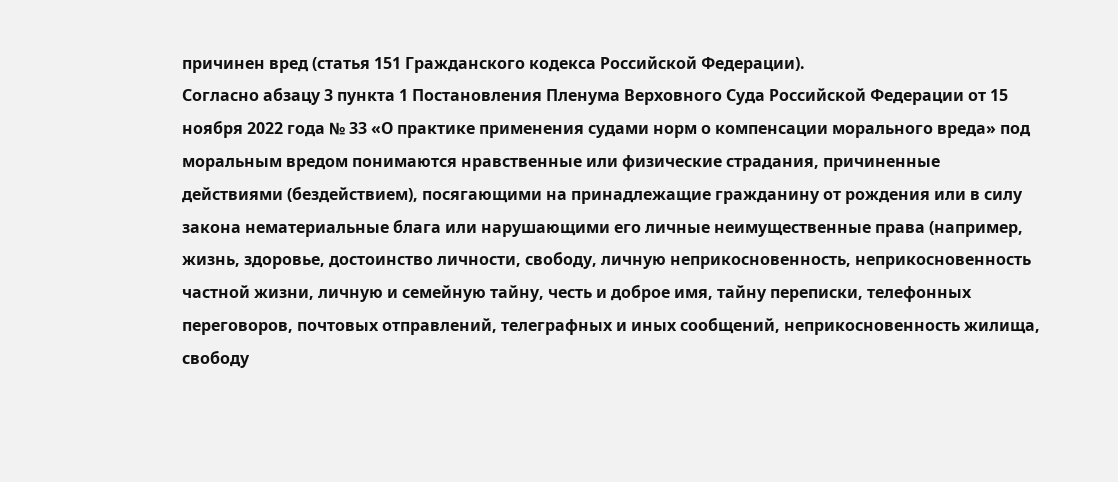причинен вред (статья 151 Гражданского кодекса Российской Федерации).
Согласно абзацу 3 пункта 1 Постановления Пленума Верховного Суда Российской Федерации от 15 ноября 2022 года № 33 «О практике применения судами норм о компенсации морального вреда» под моральным вредом понимаются нравственные или физические страдания, причиненные действиями (бездействием), посягающими на принадлежащие гражданину от рождения или в силу закона нематериальные блага или нарушающими его личные неимущественные права (например, жизнь, здоровье, достоинство личности, свободу, личную неприкосновенность, неприкосновенность частной жизни, личную и семейную тайну, честь и доброе имя, тайну переписки, телефонных переговоров, почтовых отправлений, телеграфных и иных сообщений, неприкосновенность жилища, свободу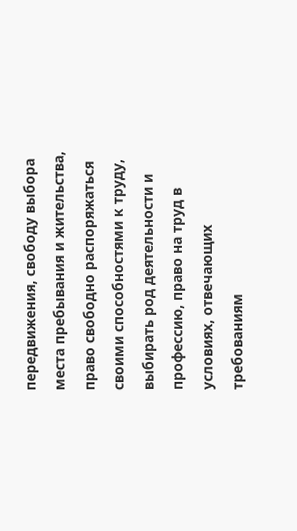передвижения, свободу выбора места пребывания и жительства, право свободно распоряжаться своими способностями к труду, выбирать род деятельности и профессию, право на труд в условиях, отвечающих требованиям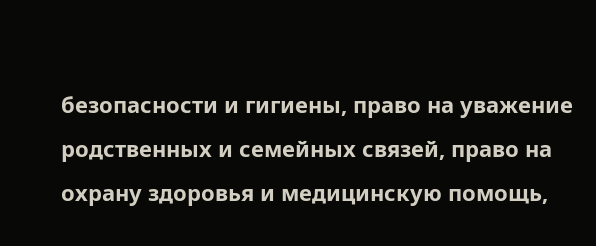безопасности и гигиены, право на уважение родственных и семейных связей, право на охрану здоровья и медицинскую помощь,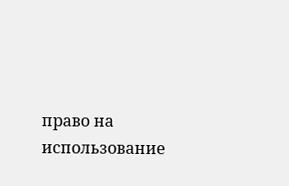право на использование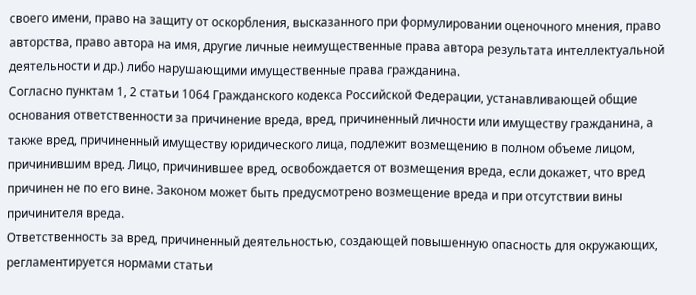своего имени, право на защиту от оскорбления, высказанного при формулировании оценочного мнения, право авторства, право автора на имя, другие личные неимущественные права автора результата интеллектуальной деятельности и др.) либо нарушающими имущественные права гражданина.
Согласно пунктам 1, 2 статьи 1064 Гражданского кодекса Российской Федерации, устанавливающей общие основания ответственности за причинение вреда, вред, причиненный личности или имуществу гражданина, а также вред, причиненный имуществу юридического лица, подлежит возмещению в полном объеме лицом, причинившим вред. Лицо, причинившее вред, освобождается от возмещения вреда, если докажет, что вред причинен не по его вине. Законом может быть предусмотрено возмещение вреда и при отсутствии вины причинителя вреда.
Ответственность за вред, причиненный деятельностью, создающей повышенную опасность для окружающих, регламентируется нормами статьи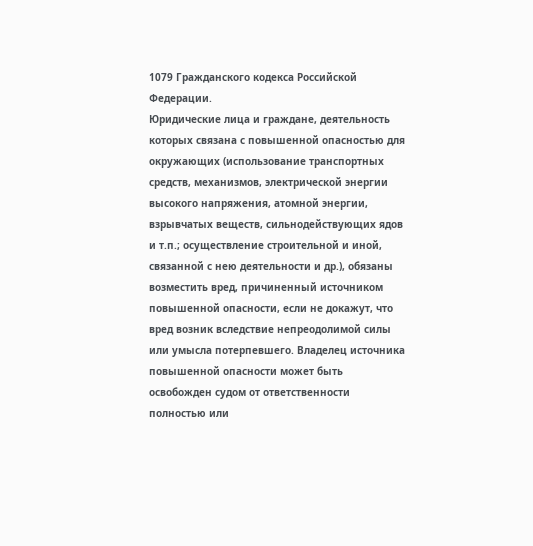1079 Гражданского кодекса Российской Федерации.
Юридические лица и граждане, деятельность которых связана с повышенной опасностью для окружающих (использование транспортных средств, механизмов, электрической энергии высокого напряжения, атомной энергии, взрывчатых веществ, сильнодействующих ядов и т.п.; осуществление строительной и иной, связанной с нею деятельности и др.), обязаны возместить вред, причиненный источником повышенной опасности, если не докажут, что вред возник вследствие непреодолимой силы или умысла потерпевшего. Владелец источника повышенной опасности может быть освобожден судом от ответственности полностью или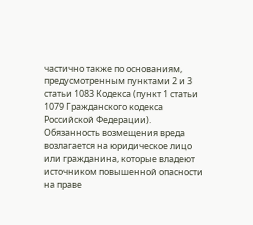частично также по основаниям, предусмотренным пунктами 2 и 3 статьи 1083 Кодекса (пункт 1 статьи 1079 Гражданского кодекса Российской Федерации).
Обязанность возмещения вреда возлагается на юридическое лицо или гражданина, которые владеют источником повышенной опасности на праве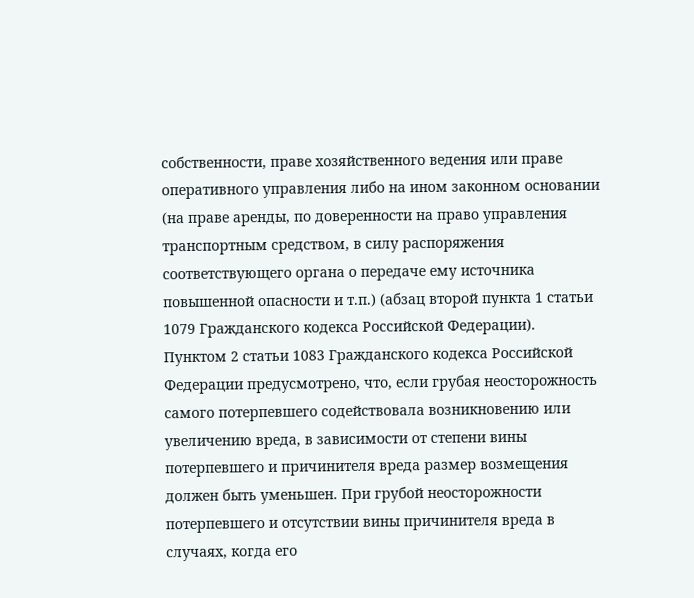собственности, праве хозяйственного ведения или праве оперативного управления либо на ином законном основании (на праве аренды, по доверенности на право управления транспортным средством, в силу распоряжения соответствующего органа о передаче ему источника повышенной опасности и т.п.) (абзац второй пункта 1 статьи 1079 Гражданского кодекса Российской Федерации).
Пунктом 2 статьи 1083 Гражданского кодекса Российской Федерации предусмотрено, что, если грубая неосторожность самого потерпевшего содействовала возникновению или увеличению вреда, в зависимости от степени вины потерпевшего и причинителя вреда размер возмещения должен быть уменьшен. При грубой неосторожности потерпевшего и отсутствии вины причинителя вреда в случаях, когда его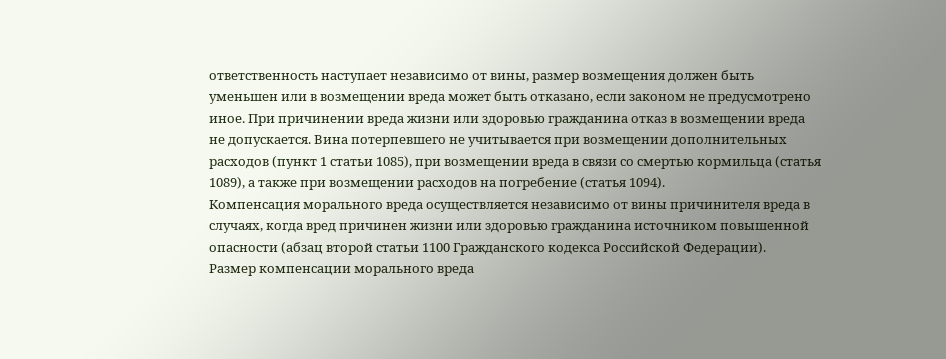ответственность наступает независимо от вины, размер возмещения должен быть уменьшен или в возмещении вреда может быть отказано, если законом не предусмотрено иное. При причинении вреда жизни или здоровью гражданина отказ в возмещении вреда не допускается. Вина потерпевшего не учитывается при возмещении дополнительных расходов (пункт 1 статьи 1085), при возмещении вреда в связи со смертью кормильца (статья 1089), а также при возмещении расходов на погребение (статья 1094).
Компенсация морального вреда осуществляется независимо от вины причинителя вреда в случаях, когда вред причинен жизни или здоровью гражданина источником повышенной опасности (абзац второй статьи 1100 Гражданского кодекса Российской Федерации).
Размер компенсации морального вреда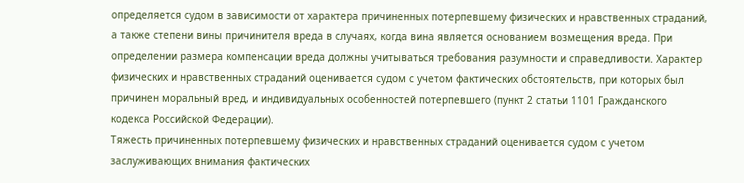определяется судом в зависимости от характера причиненных потерпевшему физических и нравственных страданий, а также степени вины причинителя вреда в случаях, когда вина является основанием возмещения вреда. При определении размера компенсации вреда должны учитываться требования разумности и справедливости. Характер физических и нравственных страданий оценивается судом с учетом фактических обстоятельств, при которых был причинен моральный вред, и индивидуальных особенностей потерпевшего (пункт 2 статьи 1101 Гражданского кодекса Российской Федерации).
Тяжесть причиненных потерпевшему физических и нравственных страданий оценивается судом с учетом заслуживающих внимания фактических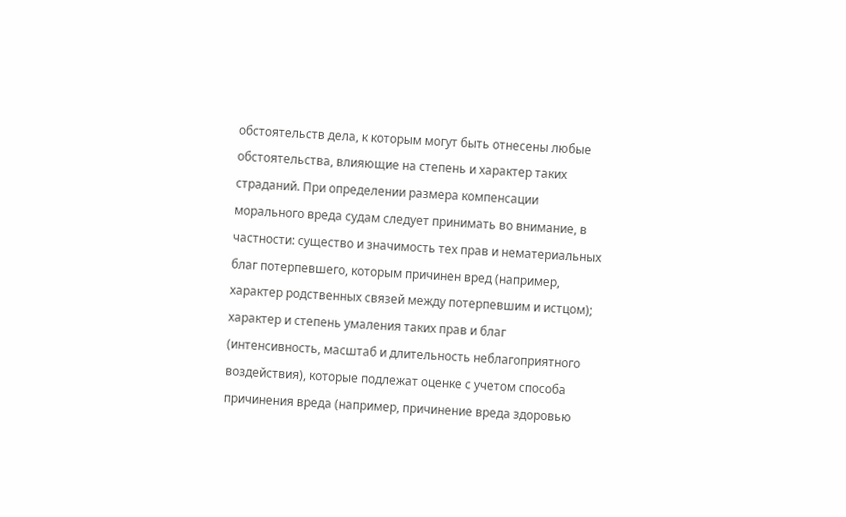обстоятельств дела, к которым могут быть отнесены любые обстоятельства, влияющие на степень и характер таких страданий. При определении размера компенсации морального вреда судам следует принимать во внимание, в частности: существо и значимость тех прав и нематериальных благ потерпевшего, которым причинен вред (например, характер родственных связей между потерпевшим и истцом); характер и степень умаления таких прав и благ (интенсивность, масштаб и длительность неблагоприятного воздействия), которые подлежат оценке с учетом способа причинения вреда (например, причинение вреда здоровью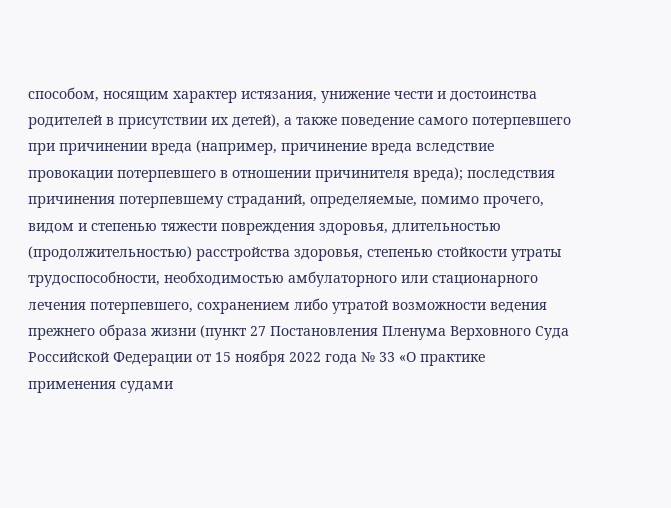способом, носящим характер истязания, унижение чести и достоинства родителей в присутствии их детей), а также поведение самого потерпевшего при причинении вреда (например, причинение вреда вследствие провокации потерпевшего в отношении причинителя вреда); последствия причинения потерпевшему страданий, определяемые, помимо прочего, видом и степенью тяжести повреждения здоровья, длительностью (продолжительностью) расстройства здоровья, степенью стойкости утраты трудоспособности, необходимостью амбулаторного или стационарного лечения потерпевшего, сохранением либо утратой возможности ведения прежнего образа жизни (пункт 27 Постановления Пленума Верховного Суда Российской Федерации от 15 ноября 2022 года № 33 «О практике применения судами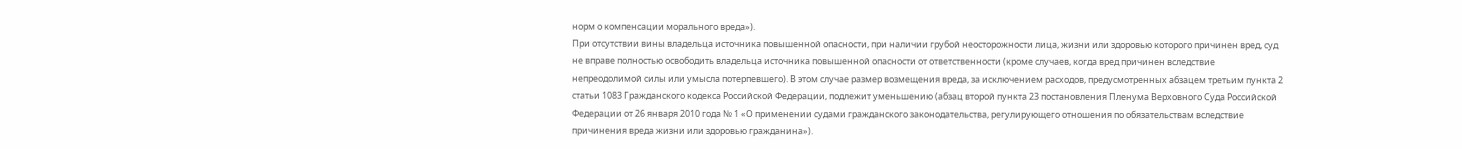норм о компенсации морального вреда»).
При отсутствии вины владельца источника повышенной опасности, при наличии грубой неосторожности лица, жизни или здоровью которого причинен вред, суд не вправе полностью освободить владельца источника повышенной опасности от ответственности (кроме случаев, когда вред причинен вследствие непреодолимой силы или умысла потерпевшего). В этом случае размер возмещения вреда, за исключением расходов, предусмотренных абзацем третьим пункта 2 статьи 1083 Гражданского кодекса Российской Федерации, подлежит уменьшению (абзац второй пункта 23 постановления Пленума Верховного Суда Российской Федерации от 26 января 2010 года № 1 «О применении судами гражданского законодательства, регулирующего отношения по обязательствам вследствие причинения вреда жизни или здоровью гражданина»).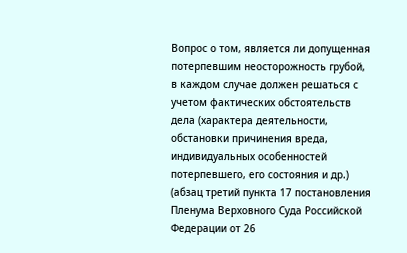Вопрос о том, является ли допущенная потерпевшим неосторожность грубой, в каждом случае должен решаться с учетом фактических обстоятельств дела (характера деятельности, обстановки причинения вреда, индивидуальных особенностей потерпевшего, его состояния и др.) (абзац третий пункта 17 постановления Пленума Верховного Суда Российской Федерации от 26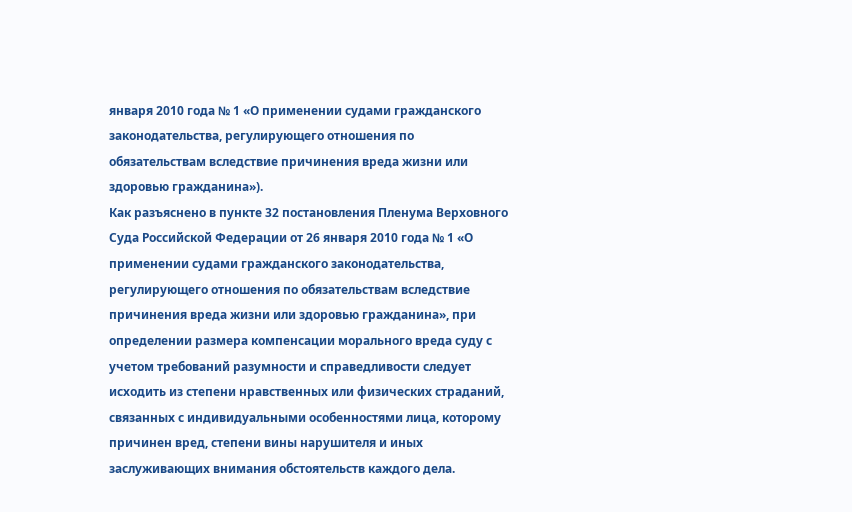января 2010 года № 1 «О применении судами гражданского законодательства, регулирующего отношения по обязательствам вследствие причинения вреда жизни или здоровью гражданина»).
Как разъяснено в пункте 32 постановления Пленума Верховного Суда Российской Федерации от 26 января 2010 года № 1 «О применении судами гражданского законодательства, регулирующего отношения по обязательствам вследствие причинения вреда жизни или здоровью гражданина», при определении размера компенсации морального вреда суду с учетом требований разумности и справедливости следует исходить из степени нравственных или физических страданий, связанных с индивидуальными особенностями лица, которому причинен вред, степени вины нарушителя и иных заслуживающих внимания обстоятельств каждого дела.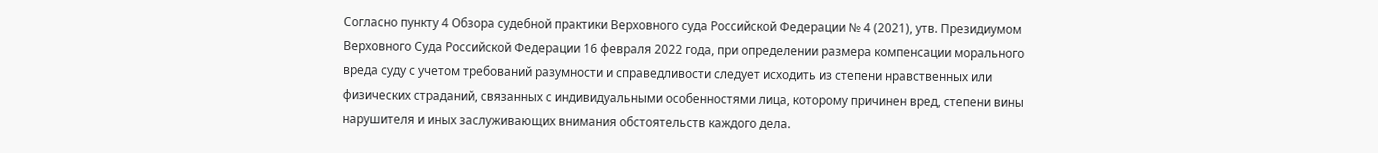Согласно пункту 4 Обзора судебной практики Верховного суда Российской Федерации № 4 (2021), утв. Президиумом Верховного Суда Российской Федерации 16 февраля 2022 года, при определении размера компенсации морального вреда суду с учетом требований разумности и справедливости следует исходить из степени нравственных или физических страданий, связанных с индивидуальными особенностями лица, которому причинен вред, степени вины нарушителя и иных заслуживающих внимания обстоятельств каждого дела.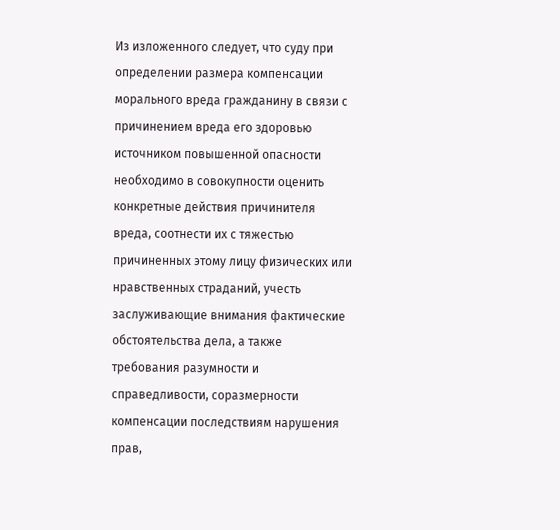Из изложенного следует, что суду при определении размера компенсации морального вреда гражданину в связи с причинением вреда его здоровью источником повышенной опасности необходимо в совокупности оценить конкретные действия причинителя вреда, соотнести их с тяжестью причиненных этому лицу физических или нравственных страданий, учесть заслуживающие внимания фактические обстоятельства дела, а также требования разумности и справедливости, соразмерности компенсации последствиям нарушения прав,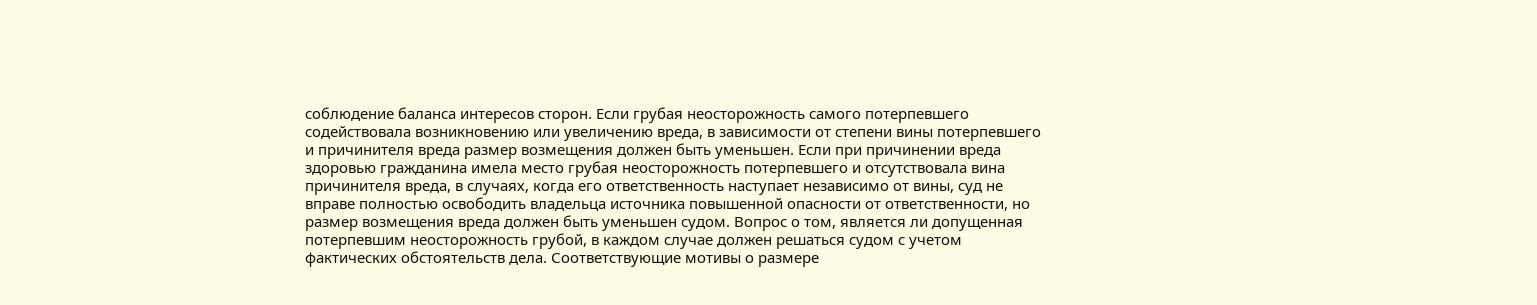соблюдение баланса интересов сторон. Если грубая неосторожность самого потерпевшего содействовала возникновению или увеличению вреда, в зависимости от степени вины потерпевшего и причинителя вреда размер возмещения должен быть уменьшен. Если при причинении вреда здоровью гражданина имела место грубая неосторожность потерпевшего и отсутствовала вина причинителя вреда, в случаях, когда его ответственность наступает независимо от вины, суд не вправе полностью освободить владельца источника повышенной опасности от ответственности, но размер возмещения вреда должен быть уменьшен судом. Вопрос о том, является ли допущенная потерпевшим неосторожность грубой, в каждом случае должен решаться судом с учетом фактических обстоятельств дела. Соответствующие мотивы о размере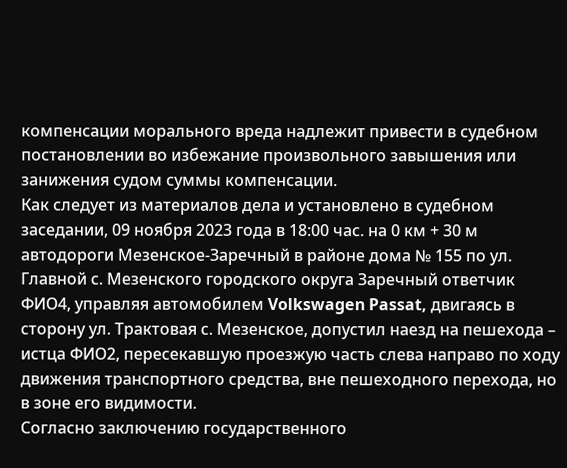компенсации морального вреда надлежит привести в судебном постановлении во избежание произвольного завышения или занижения судом суммы компенсации.
Как следует из материалов дела и установлено в судебном заседании, 09 ноября 2023 года в 18:00 час. на 0 км + 30 м автодороги Мезенское-Заречный в районе дома № 155 по ул. Главной с. Мезенского городского округа Заречный ответчик ФИО4, управляя автомобилем Volkswagen Passat, двигаясь в сторону ул. Трактовая с. Мезенское, допустил наезд на пешехода – истца ФИО2, пересекавшую проезжую часть слева направо по ходу движения транспортного средства, вне пешеходного перехода, но в зоне его видимости.
Согласно заключению государственного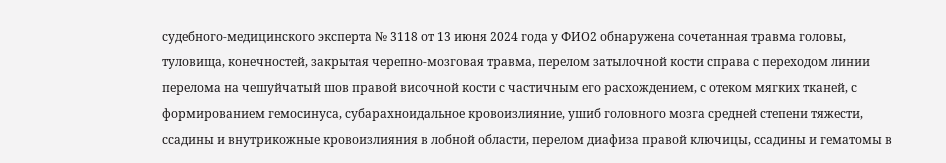судебного-медицинского эксперта № 3118 от 13 июня 2024 года у ФИО2 обнаружена сочетанная травма головы, туловища, конечностей, закрытая черепно-мозговая травма, перелом затылочной кости справа с переходом линии перелома на чешуйчатый шов правой височной кости с частичным его расхождением, с отеком мягких тканей, с формированием гемосинуса, субарахноидальное кровоизлияние, ушиб головного мозга средней степени тяжести, ссадины и внутрикожные кровоизлияния в лобной области, перелом диафиза правой ключицы, ссадины и гематомы в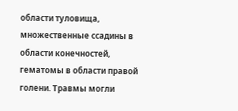области туловища, множественные ссадины в области конечностей, гематомы в области правой голени. Травмы могли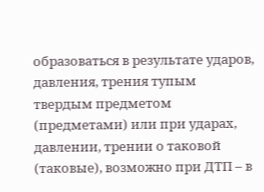образоваться в результате ударов, давления, трения тупым твердым предметом (предметами) или при ударах, давлении, трении о таковой (таковые), возможно при ДТП – в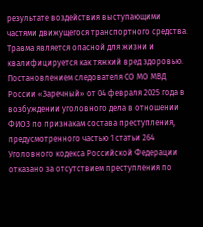результате воздействия выступающими частями движущегося транспортного средства. Травма является опасной для жизни и квалифицируется как тяжкий вред здоровью.
Постановлением следователя СО МО МВД России «Заречный» от 04 февраля 2025 года в возбуждении уголовного дела в отношении ФИО3 по признакам состава преступления, предусмотренного частью 1 статьи 264 Уголовного кодекса Российской Федерации отказано за отсутствием преступления по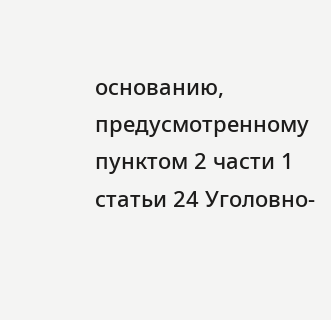основанию, предусмотренному пунктом 2 части 1 статьи 24 Уголовно-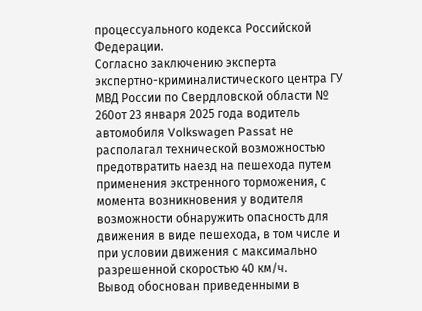процессуального кодекса Российской Федерации.
Согласно заключению эксперта экспертно-криминалистического центра ГУ МВД России по Свердловской области № 260от 23 января 2025 года водитель автомобиля Volkswagen Passat не располагал технической возможностью предотвратить наезд на пешехода путем применения экстренного торможения, с момента возникновения у водителя возможности обнаружить опасность для движения в виде пешехода, в том числе и при условии движения с максимально разрешенной скоростью 40 км/ч.
Вывод обоснован приведенными в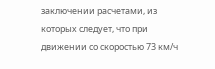заключении расчетами, из которых следует, что при движении со скоростью 73 км/ч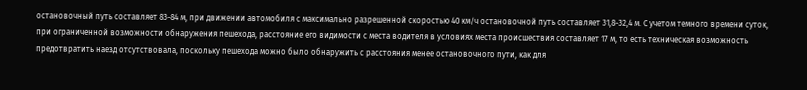остановочный путь составляет 83-84 м, при движении автомобиля с максимально разрешенной скоростью 40 км/ч остановочной путь составляет 31,8-32,4 м. С учетом темного времени суток, при ограниченной возможности обнаружения пешехода, расстояние его видимости с места водителя в условиях места происшествия составляет 17 м, то есть техническая возможность предотвратить наезд отсутствовала, поскольку пешехода можно было обнаружить с расстояния менее остановочного пути, как для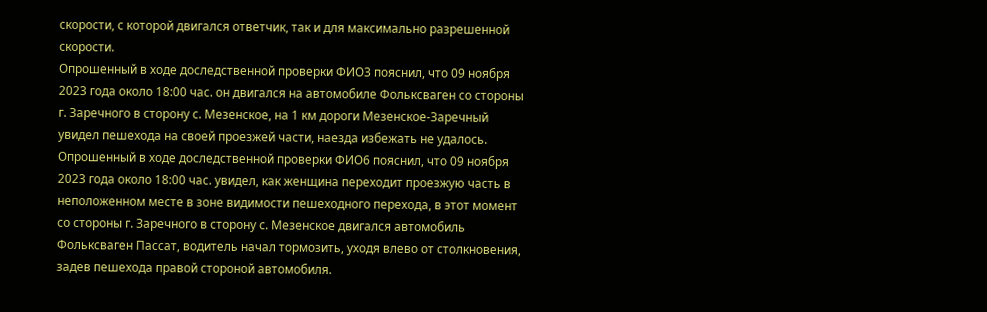скорости, с которой двигался ответчик, так и для максимально разрешенной скорости.
Опрошенный в ходе доследственной проверки ФИО3 пояснил, что 09 ноября 2023 года около 18:00 час. он двигался на автомобиле Фольксваген со стороны г. Заречного в сторону с. Мезенское, на 1 км дороги Мезенское-Заречный увидел пешехода на своей проезжей части, наезда избежать не удалось.
Опрошенный в ходе доследственной проверки ФИО6 пояснил, что 09 ноября 2023 года около 18:00 час. увидел, как женщина переходит проезжую часть в неположенном месте в зоне видимости пешеходного перехода, в этот момент со стороны г. Заречного в сторону с. Мезенское двигался автомобиль Фольксваген Пассат, водитель начал тормозить, уходя влево от столкновения, задев пешехода правой стороной автомобиля.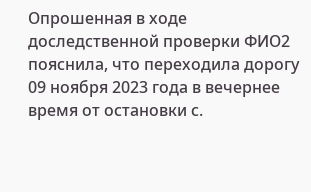Опрошенная в ходе доследственной проверки ФИО2 пояснила, что переходила дорогу 09 ноября 2023 года в вечернее время от остановки с.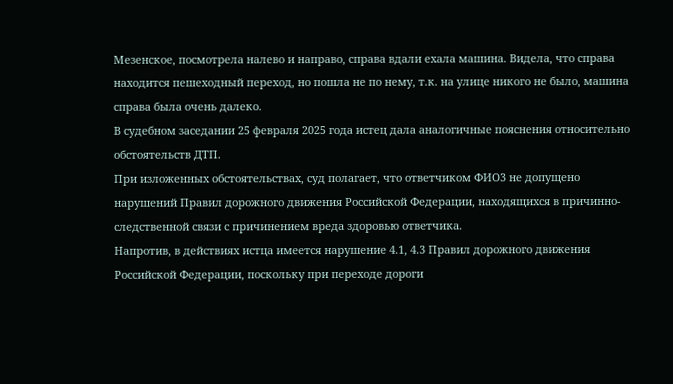Мезенское, посмотрела налево и направо, справа вдали ехала машина. Видела, что справа находится пешеходный переход, но пошла не по нему, т.к. на улице никого не было, машина справа была очень далеко.
В судебном заседании 25 февраля 2025 года истец дала аналогичные пояснения относительно обстоятельств ДТП.
При изложенных обстоятельствах, суд полагает, что ответчиком ФИО3 не допущено нарушений Правил дорожного движения Российской Федерации, находящихся в причинно-следственной связи с причинением вреда здоровью ответчика.
Напротив, в действиях истца имеется нарушение 4.1, 4.3 Правил дорожного движения Российской Федерации, поскольку при переходе дороги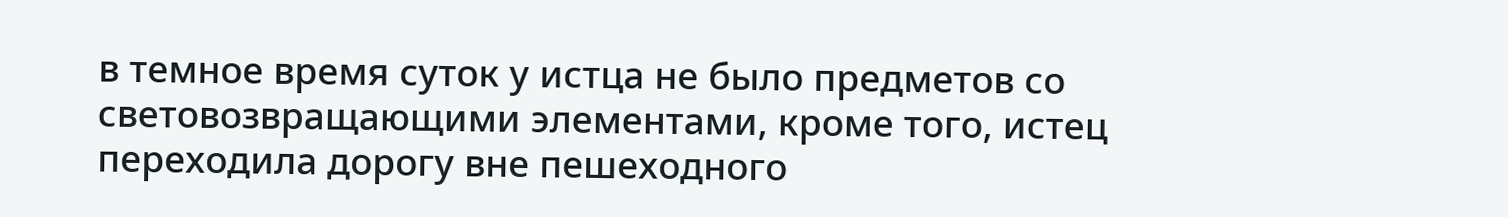в темное время суток у истца не было предметов со световозвращающими элементами, кроме того, истец переходила дорогу вне пешеходного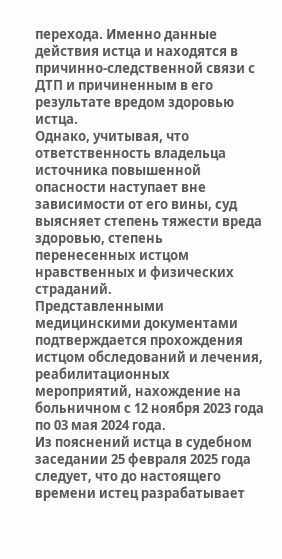перехода. Именно данные действия истца и находятся в причинно-следственной связи с ДТП и причиненным в его результате вредом здоровью истца.
Однако, учитывая, что ответственность владельца источника повышенной опасности наступает вне зависимости от его вины, суд выясняет степень тяжести вреда здоровью, степень перенесенных истцом нравственных и физических страданий.
Представленными медицинскими документами подтверждается прохождения истцом обследований и лечения, реабилитационных мероприятий, нахождение на больничном с 12 ноября 2023 года по 03 мая 2024 года.
Из пояснений истца в судебном заседании 25 февраля 2025 года следует, что до настоящего времени истец разрабатывает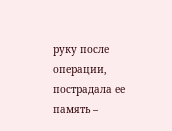руку после операции, пострадала ее память –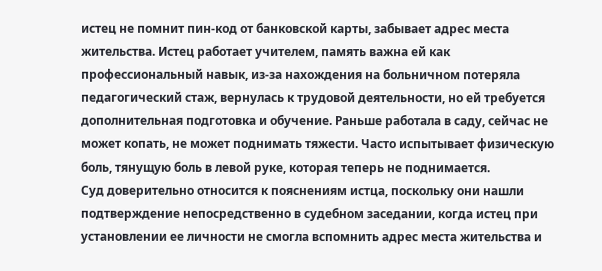истец не помнит пин-код от банковской карты, забывает адрес места жительства. Истец работает учителем, память важна ей как профессиональный навык, из-за нахождения на больничном потеряла педагогический стаж, вернулась к трудовой деятельности, но ей требуется дополнительная подготовка и обучение. Раньше работала в саду, сейчас не может копать, не может поднимать тяжести. Часто испытывает физическую боль, тянущую боль в левой руке, которая теперь не поднимается.
Суд доверительно относится к пояснениям истца, поскольку они нашли подтверждение непосредственно в судебном заседании, когда истец при установлении ее личности не смогла вспомнить адрес места жительства и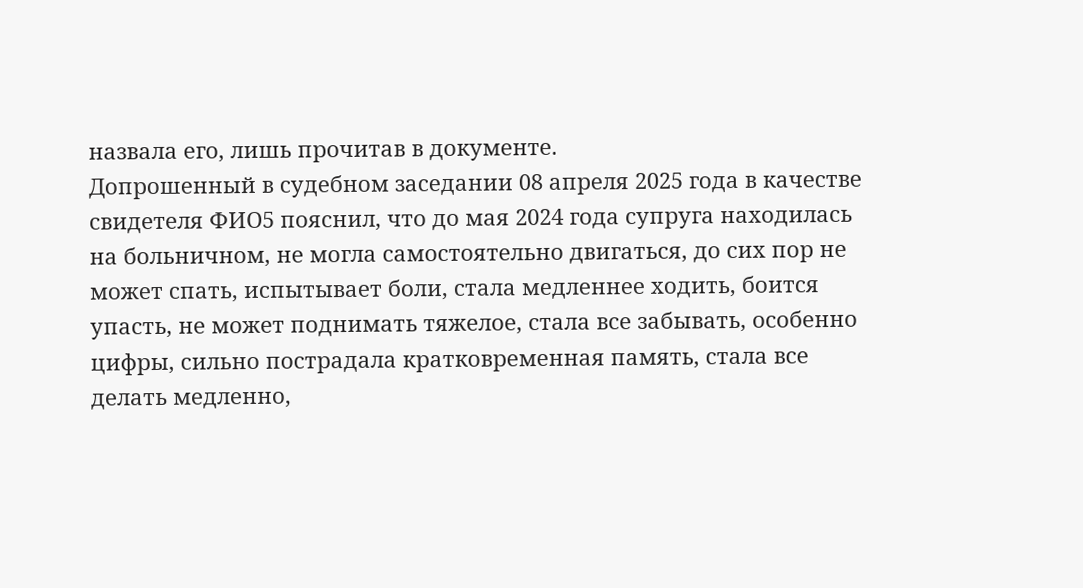назвала его, лишь прочитав в документе.
Допрошенный в судебном заседании 08 апреля 2025 года в качестве свидетеля ФИО5 пояснил, что до мая 2024 года супруга находилась на больничном, не могла самостоятельно двигаться, до сих пор не может спать, испытывает боли, стала медленнее ходить, боится упасть, не может поднимать тяжелое, стала все забывать, особенно цифры, сильно пострадала кратковременная память, стала все делать медленно,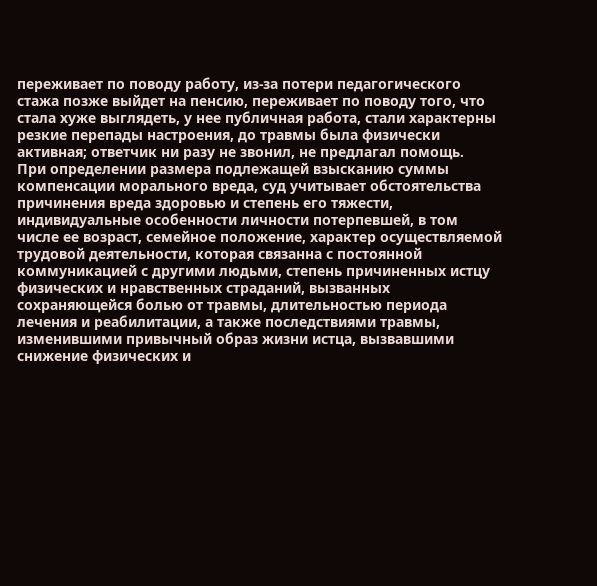переживает по поводу работу, из-за потери педагогического стажа позже выйдет на пенсию, переживает по поводу того, что стала хуже выглядеть, у нее публичная работа, стали характерны резкие перепады настроения, до травмы была физически активная; ответчик ни разу не звонил, не предлагал помощь.
При определении размера подлежащей взысканию суммы компенсации морального вреда, суд учитывает обстоятельства причинения вреда здоровью и степень его тяжести, индивидуальные особенности личности потерпевшей, в том числе ее возраст, семейное положение, характер осуществляемой трудовой деятельности, которая связанна с постоянной коммуникацией с другими людьми, степень причиненных истцу физических и нравственных страданий, вызванных сохраняющейся болью от травмы, длительностью периода лечения и реабилитации, а также последствиями травмы, изменившими привычный образ жизни истца, вызвавшими снижение физических и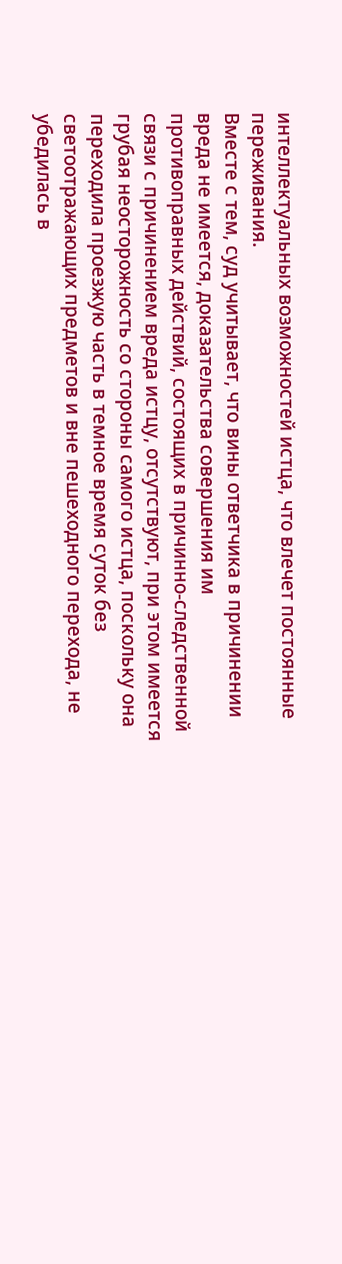интеллектуальных возможностей истца, что влечет постоянные переживания.
Вместе с тем, суд учитывает, что вины ответчика в причинении вреда не имеется, доказательства совершения им противоправных действий, состоящих в причинно-следственной связи с причинением вреда истцу, отсутствуют, при этом имеется грубая неосторожность со стороны самого истца, поскольку она переходила проезжую часть в темное время суток без светоотражающих предметов и вне пешеходного перехода, не убедилась в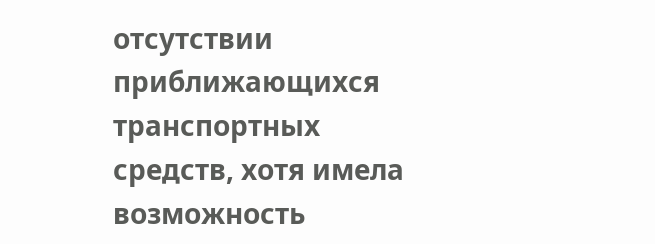отсутствии приближающихся транспортных средств, хотя имела возможность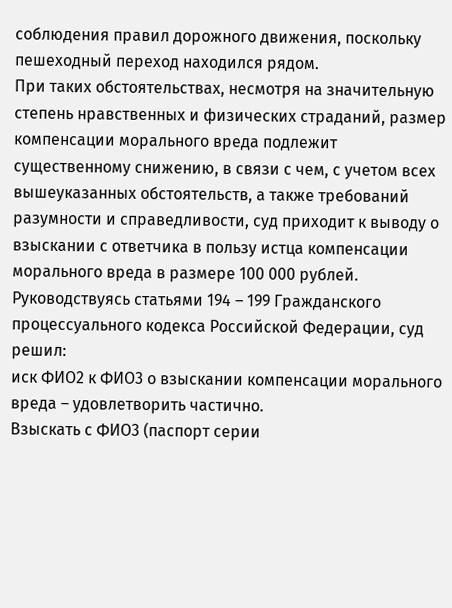соблюдения правил дорожного движения, поскольку пешеходный переход находился рядом.
При таких обстоятельствах, несмотря на значительную степень нравственных и физических страданий, размер компенсации морального вреда подлежит существенному снижению, в связи с чем, с учетом всех вышеуказанных обстоятельств, а также требований разумности и справедливости, суд приходит к выводу о взыскании с ответчика в пользу истца компенсации морального вреда в размере 100 000 рублей.
Руководствуясь статьями 194 – 199 Гражданского процессуального кодекса Российской Федерации, суд
решил:
иск ФИО2 к ФИО3 о взыскании компенсации морального вреда – удовлетворить частично.
Взыскать с ФИО3 (паспорт серии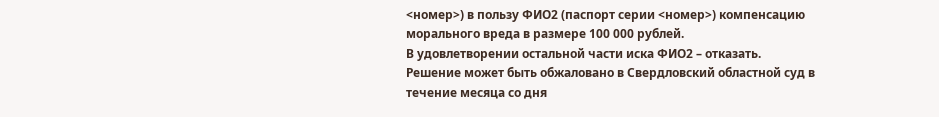<номер>) в пользу ФИО2 (паспорт серии <номер>) компенсацию морального вреда в размере 100 000 рублей.
В удовлетворении остальной части иска ФИО2 – отказать.
Решение может быть обжаловано в Свердловский областной суд в течение месяца со дня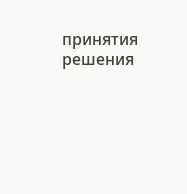принятия решения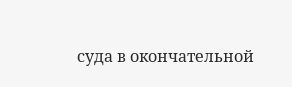суда в окончательной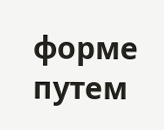форме путем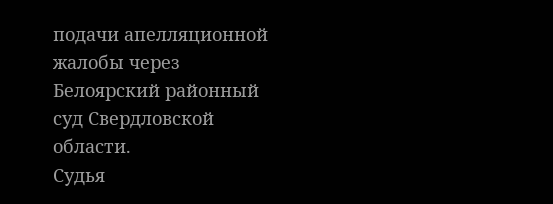подачи апелляционной жалобы через Белоярский районный суд Свердловской области.
Судья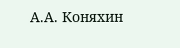А.А. Коняхин